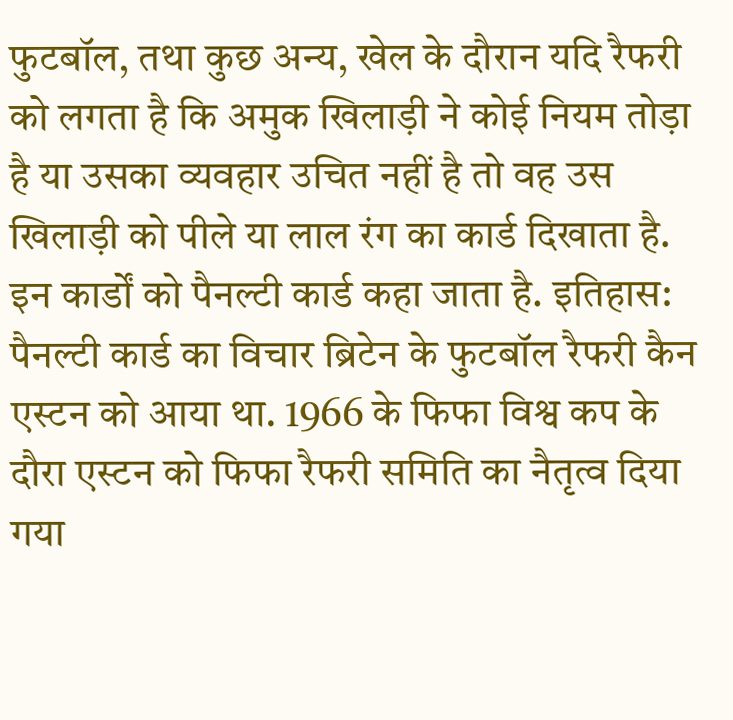फुटबॉल, तथा कुछ अन्य, खेल के दौरान यदि रैफरी को लगता है कि अमुक खिलाड़ी ने कोई नियम तोड़ा है या उसका व्यवहार उचित नहीं है तो वह उस खिलाड़ी को पीले या लाल रंग का कार्ड दिखाता है. इन कार्डों को पैनल्टी कार्ड कहा जाता है. इतिहास:
पैनल्टी कार्ड का विचार ब्रिटेन के फुटबॉल रैफरी कैन एस्टन को आया था. 1966 के फिफा विश्व कप के दौरा एस्टन को फिफा रैफरी समिति का नैतृत्व दिया गया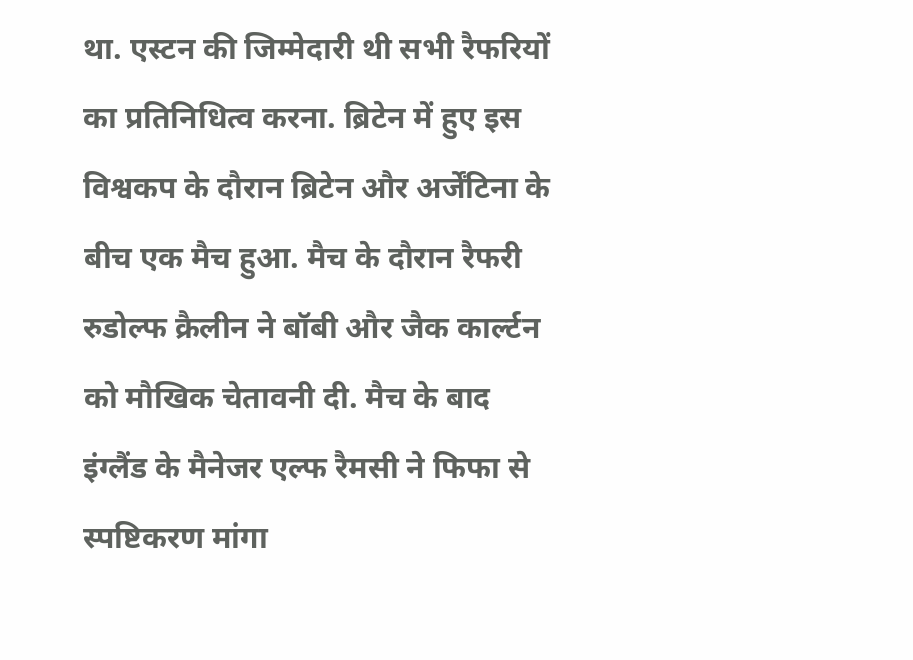था. एस्टन की जिम्मेदारी थी सभी रैफरियों का प्रतिनिधित्व करना. ब्रिटेन में हुए इस विश्वकप के दौरान ब्रिटेन और अर्जेंटिना के बीच एक मैच हुआ. मैच के दौरान रैफरी रुडोल्फ क्रैलीन ने बॉबी और जैक कार्ल्टन को मौखिक चेतावनी दी. मैच के बाद इंग्लैंड के मैनेजर एल्फ रैमसी ने फिफा से स्पष्टिकरण मांगा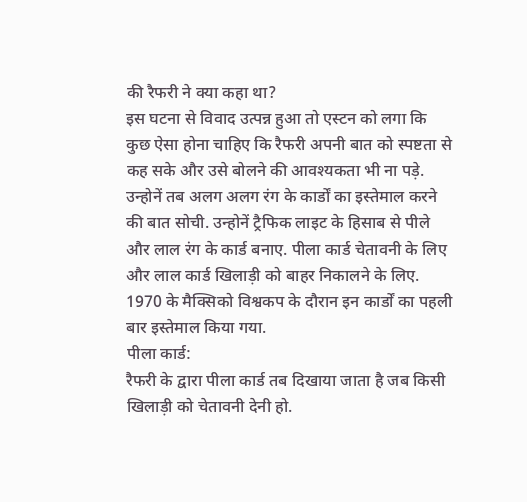की रैफरी ने क्या कहा था?
इस घटना से विवाद उत्पन्न हुआ तो एस्टन को लगा कि कुछ ऐसा होना चाहिए कि रैफरी अपनी बात को स्पष्टता से कह सके और उसे बोलने की आवश्यकता भी ना पड़े. उन्होनें तब अलग अलग रंग के कार्डों का इस्तेमाल करने की बात सोची. उन्होनें ट्रैफिक लाइट के हिसाब से पीले और लाल रंग के कार्ड बनाए. पीला कार्ड चेतावनी के लिए और लाल कार्ड खिलाड़ी को बाहर निकालने के लिए.
1970 के मैक्सिको विश्वकप के दौरान इन कार्डों का पहली बार इस्तेमाल किया गया.
पीला कार्ड:
रैफरी के द्वारा पीला कार्ड तब दिखाया जाता है जब किसी खिलाड़ी को चेतावनी देनी हो.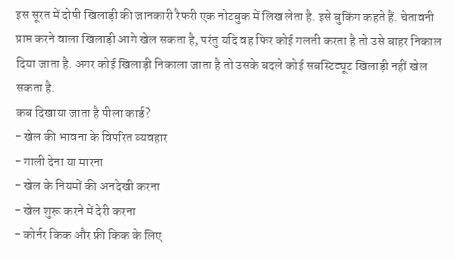इस सूरत में दोषी खिलाड़ी की जानकारी रैफरी एक नोटबुक में लिख लेता है. इसे बुकिंग कहते हैं. चेतावनी प्राप्त करने वाला खिलाड़ी आगे खेल सकता है, परंतु यदि वह फिर कोई गलती करता है तो उसे बाहर निकाल दिया जाता है. अगर कोई खिलाड़ी निकाला जाता है तो उसके बदले कोई सबस्टिट्यूट खिलाड़ी नहीं खेल सकता है.
कब दिखाया जाता है पीला कार्ड?
- खेल की भावना के विपरित व्यवहार
- गाली देना या मारना
- खेल के नियमों की अनदेखी करना
- खेल शुरू करने में देरी करना
- कोर्नर किक और फ्री किक के लिए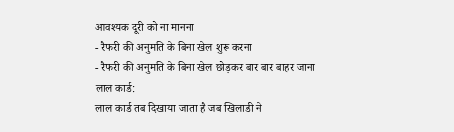आवश्यक दूरी को ना मानना
- रैफरी की अनुमति के बिना खेल शुरू करना
- रैफरी की अनुमति के बिना खेल छोड़कर बार बार बाहर जाना
लाल कार्ड:
लाल कार्ड तब दिखाया जाता है जब खिलाडी ने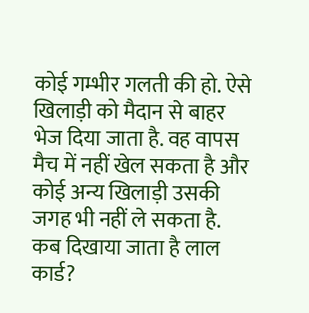कोई गम्भीर गलती की हो. ऐसे खिलाड़ी को मैदान से बाहर भेज दिया जाता है. वह वापस मैच में नहीं खेल सकता है और कोई अन्य खिलाड़ी उसकी जगह भी नहीं ले सकता है.
कब दिखाया जाता है लाल कार्ड?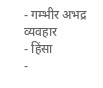- गम्भीर अभद्र व्यवहार
- हिंसा
-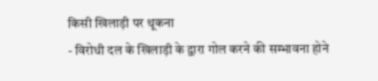किसी खिलाड़ी पर थूकना
- विरोधी दल के खिलाड़ी के द्वारा गोल करने की सम्भावना होने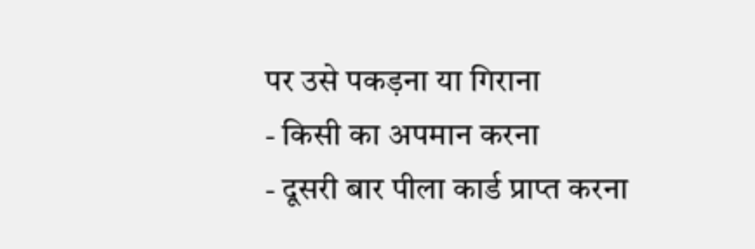पर उसे पकड़ना या गिराना
- किसी का अपमान करना
- दूसरी बार पीला कार्ड प्राप्त करना